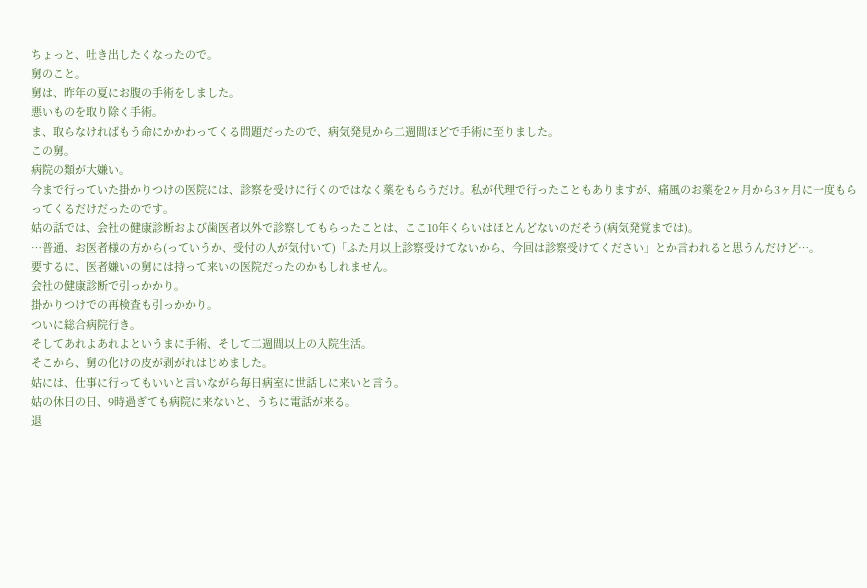ちょっと、吐き出したくなったので。
舅のこと。
舅は、昨年の夏にお腹の手術をしました。
悪いものを取り除く手術。
ま、取らなければもう命にかかわってくる問題だったので、病気発見から二週間ほどで手術に至りました。
この舅。
病院の類が大嫌い。
今まで行っていた掛かりつけの医院には、診察を受けに行くのではなく薬をもらうだけ。私が代理で行ったこともありますが、痛風のお薬を2ヶ月から3ヶ月に一度もらってくるだけだったのです。
姑の話では、会社の健康診断および歯医者以外で診察してもらったことは、ここ10年くらいはほとんどないのだそう(病気発覚までは)。
…普通、お医者様の方から(っていうか、受付の人が気付いて)「ふた月以上診察受けてないから、今回は診察受けてください」とか言われると思うんだけど…。
要するに、医者嫌いの舅には持って来いの医院だったのかもしれません。
会社の健康診断で引っかかり。
掛かりつけでの再検査も引っかかり。
ついに総合病院行き。
そしてあれよあれよというまに手術、そして二週間以上の入院生活。
そこから、舅の化けの皮が剥がれはじめました。
姑には、仕事に行ってもいいと言いながら毎日病室に世話しに来いと言う。
姑の休日の日、9時過ぎても病院に来ないと、うちに電話が来る。
退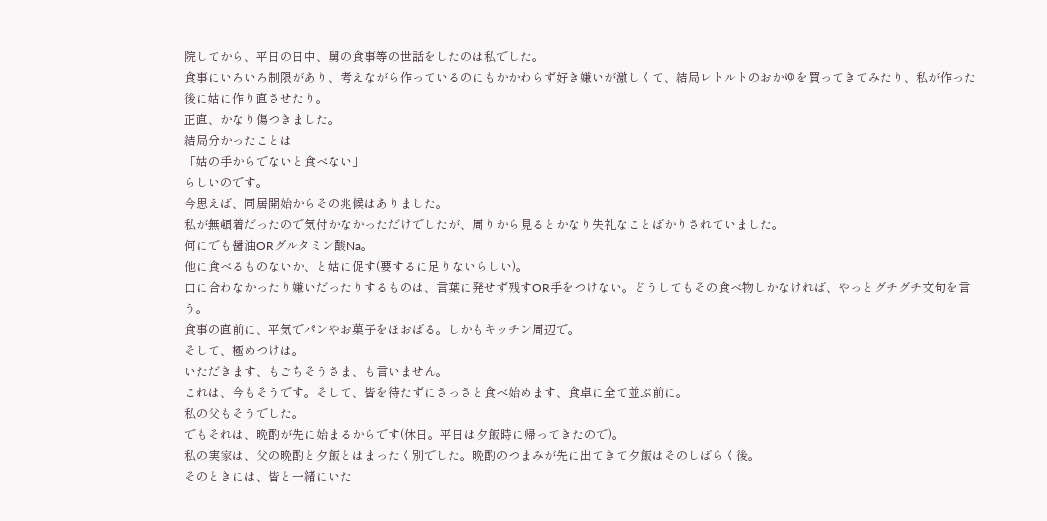院してから、平日の日中、舅の食事等の世話をしたのは私でした。
食事にいろいろ制限があり、考えながら作っているのにもかかわらず好き嫌いが激しくて、結局レトルトのおかゆを買ってきてみたり、私が作った後に姑に作り直させたり。
正直、かなり傷つきました。
結局分かったことは
「姑の手からでないと食べない」
らしいのです。
今思えば、同居開始からその兆候はありました。
私が無頓着だったので気付かなかっただけでしたが、周りから見るとかなり失礼なことばかりされていました。
何にでも醤油ORグルタミン酸Na。
他に食べるものないか、と姑に促す(要するに足りないらしい)。
口に合わなかったり嫌いだったりするものは、言葉に発せず残すOR手をつけない。どうしてもその食べ物しかなければ、やっとグチグチ文句を言う。
食事の直前に、平気でパンやお菓子をほおばる。しかもキッチン周辺で。
そして、極めつけは。
いただきます、もごちそうさま、も言いません。
これは、今もそうです。そして、皆を待たずにさっさと食べ始めます、食卓に全て並ぶ前に。
私の父もそうでした。
でもそれは、晩酌が先に始まるからです(休日。平日は夕飯時に帰ってきたので)。
私の実家は、父の晩酌と夕飯とはまったく別でした。晩酌のつまみが先に出てきて夕飯はそのしばらく後。
そのときには、皆と一緒にいた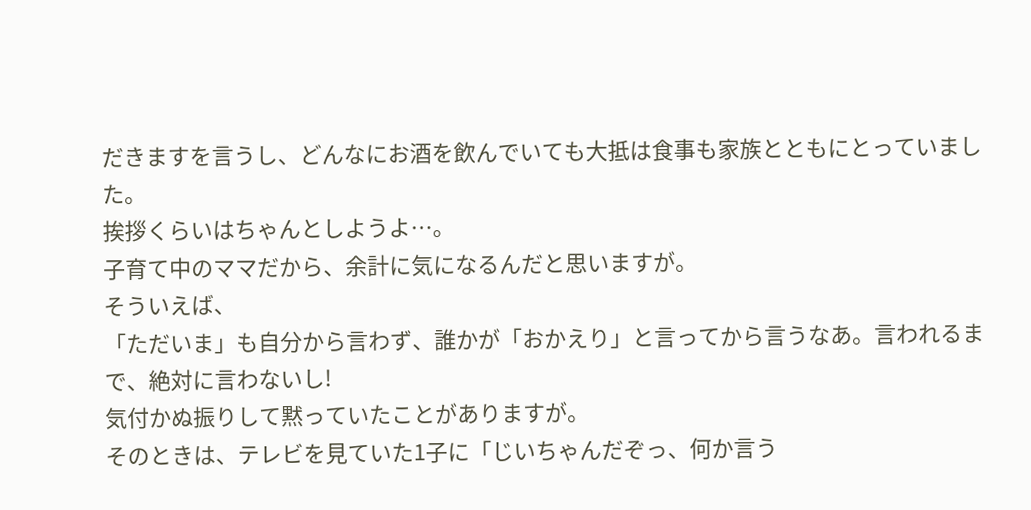だきますを言うし、どんなにお酒を飲んでいても大抵は食事も家族とともにとっていました。
挨拶くらいはちゃんとしようよ…。
子育て中のママだから、余計に気になるんだと思いますが。
そういえば、
「ただいま」も自分から言わず、誰かが「おかえり」と言ってから言うなあ。言われるまで、絶対に言わないし!
気付かぬ振りして黙っていたことがありますが。
そのときは、テレビを見ていた1子に「じいちゃんだぞっ、何か言う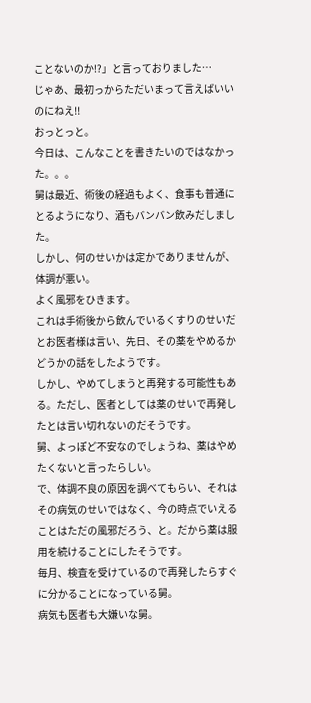ことないのか!?」と言っておりました…
じゃあ、最初っからただいまって言えばいいのにねえ!!
おっとっと。
今日は、こんなことを書きたいのではなかった。。。
舅は最近、術後の経過もよく、食事も普通にとるようになり、酒もバンバン飲みだしました。
しかし、何のせいかは定かでありませんが、体調が悪い。
よく風邪をひきます。
これは手術後から飲んでいるくすりのせいだとお医者様は言い、先日、その薬をやめるかどうかの話をしたようです。
しかし、やめてしまうと再発する可能性もある。ただし、医者としては薬のせいで再発したとは言い切れないのだそうです。
舅、よっぽど不安なのでしょうね、薬はやめたくないと言ったらしい。
で、体調不良の原因を調べてもらい、それはその病気のせいではなく、今の時点でいえることはただの風邪だろう、と。だから薬は服用を続けることにしたそうです。
毎月、検査を受けているので再発したらすぐに分かることになっている舅。
病気も医者も大嫌いな舅。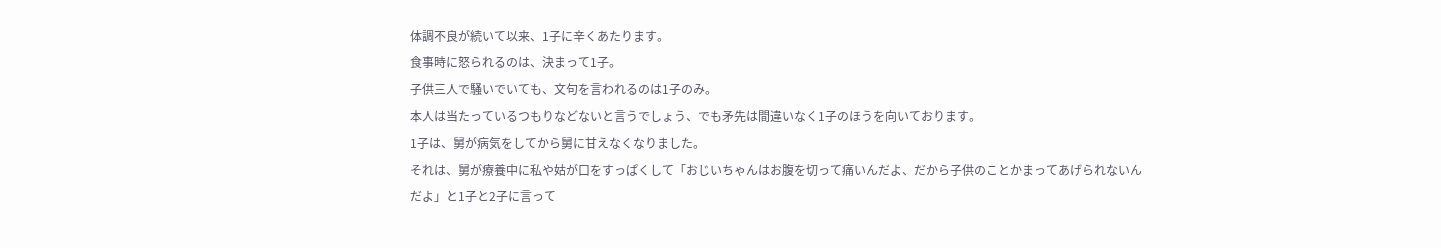体調不良が続いて以来、1子に辛くあたります。
食事時に怒られるのは、決まって1子。
子供三人で騒いでいても、文句を言われるのは1子のみ。
本人は当たっているつもりなどないと言うでしょう、でも矛先は間違いなく1子のほうを向いております。
1子は、舅が病気をしてから舅に甘えなくなりました。
それは、舅が療養中に私や姑が口をすっぱくして「おじいちゃんはお腹を切って痛いんだよ、だから子供のことかまってあげられないんだよ」と1子と2子に言って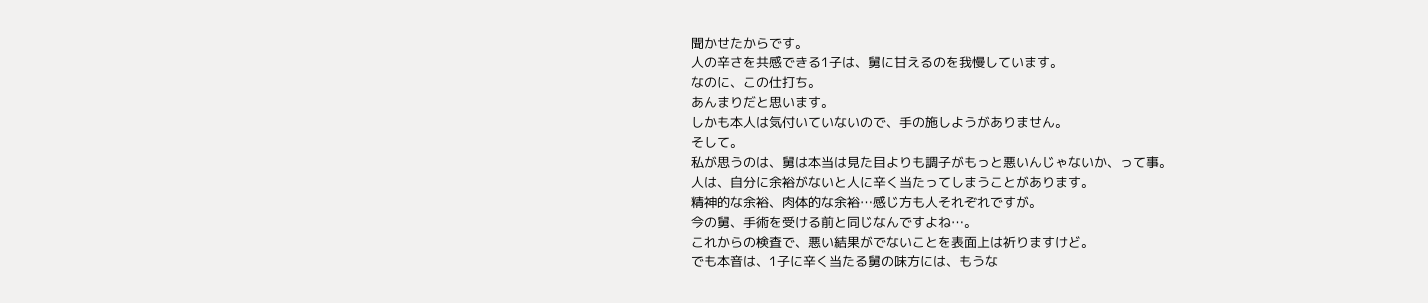聞かせたからです。
人の辛さを共感できる1子は、舅に甘えるのを我慢しています。
なのに、この仕打ち。
あんまりだと思います。
しかも本人は気付いていないので、手の施しようがありません。
そして。
私が思うのは、舅は本当は見た目よりも調子がもっと悪いんじゃないか、って事。
人は、自分に余裕がないと人に辛く当たってしまうことがあります。
精神的な余裕、肉体的な余裕…感じ方も人それぞれですが。
今の舅、手術を受ける前と同じなんですよね…。
これからの検査で、悪い結果がでないことを表面上は祈りますけど。
でも本音は、1子に辛く当たる舅の味方には、もうな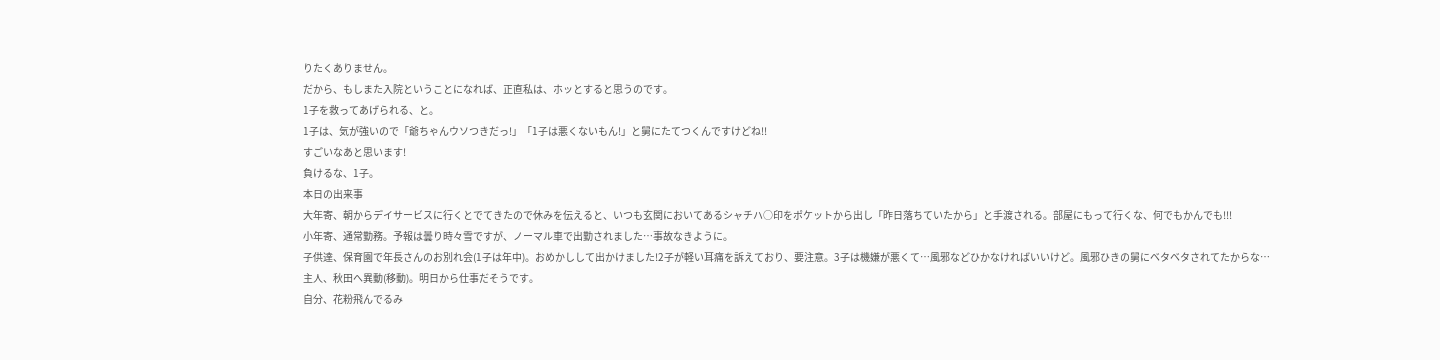りたくありません。
だから、もしまた入院ということになれば、正直私は、ホッとすると思うのです。
1子を救ってあげられる、と。
1子は、気が強いので「爺ちゃんウソつきだっ!」「1子は悪くないもん!」と舅にたてつくんですけどね!!
すごいなあと思います!
負けるな、1子。
本日の出来事
大年寄、朝からデイサービスに行くとでてきたので休みを伝えると、いつも玄関においてあるシャチハ○印をポケットから出し「昨日落ちていたから」と手渡される。部屋にもって行くな、何でもかんでも!!!
小年寄、通常勤務。予報は曇り時々雪ですが、ノーマル車で出勤されました…事故なきように。
子供達、保育園で年長さんのお別れ会(1子は年中)。おめかしして出かけました!2子が軽い耳痛を訴えており、要注意。3子は機嫌が悪くて…風邪などひかなければいいけど。風邪ひきの舅にベタベタされてたからな…
主人、秋田へ異動(移動)。明日から仕事だそうです。
自分、花粉飛んでるみ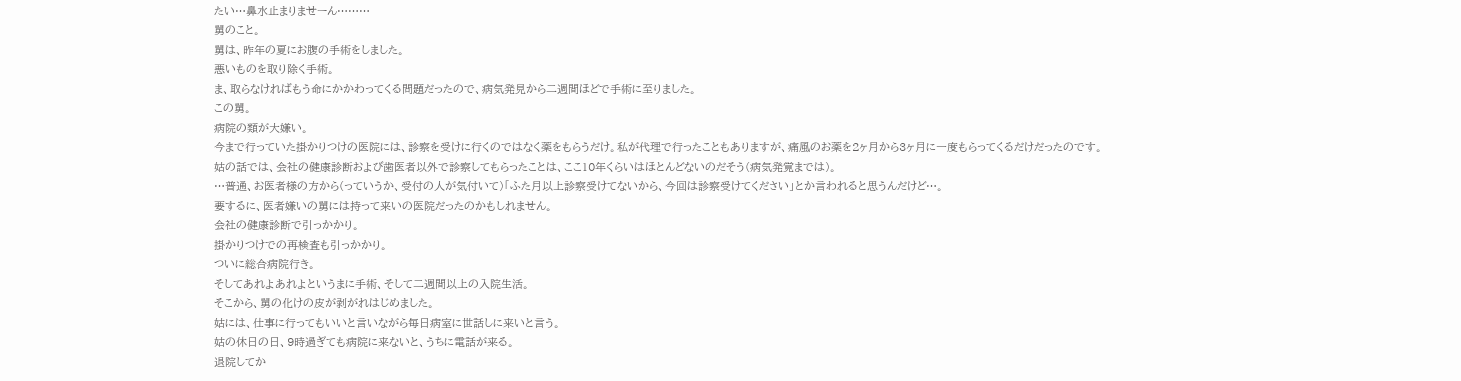たい…鼻水止まりませーん………
舅のこと。
舅は、昨年の夏にお腹の手術をしました。
悪いものを取り除く手術。
ま、取らなければもう命にかかわってくる問題だったので、病気発見から二週間ほどで手術に至りました。
この舅。
病院の類が大嫌い。
今まで行っていた掛かりつけの医院には、診察を受けに行くのではなく薬をもらうだけ。私が代理で行ったこともありますが、痛風のお薬を2ヶ月から3ヶ月に一度もらってくるだけだったのです。
姑の話では、会社の健康診断および歯医者以外で診察してもらったことは、ここ10年くらいはほとんどないのだそう(病気発覚までは)。
…普通、お医者様の方から(っていうか、受付の人が気付いて)「ふた月以上診察受けてないから、今回は診察受けてください」とか言われると思うんだけど…。
要するに、医者嫌いの舅には持って来いの医院だったのかもしれません。
会社の健康診断で引っかかり。
掛かりつけでの再検査も引っかかり。
ついに総合病院行き。
そしてあれよあれよというまに手術、そして二週間以上の入院生活。
そこから、舅の化けの皮が剥がれはじめました。
姑には、仕事に行ってもいいと言いながら毎日病室に世話しに来いと言う。
姑の休日の日、9時過ぎても病院に来ないと、うちに電話が来る。
退院してか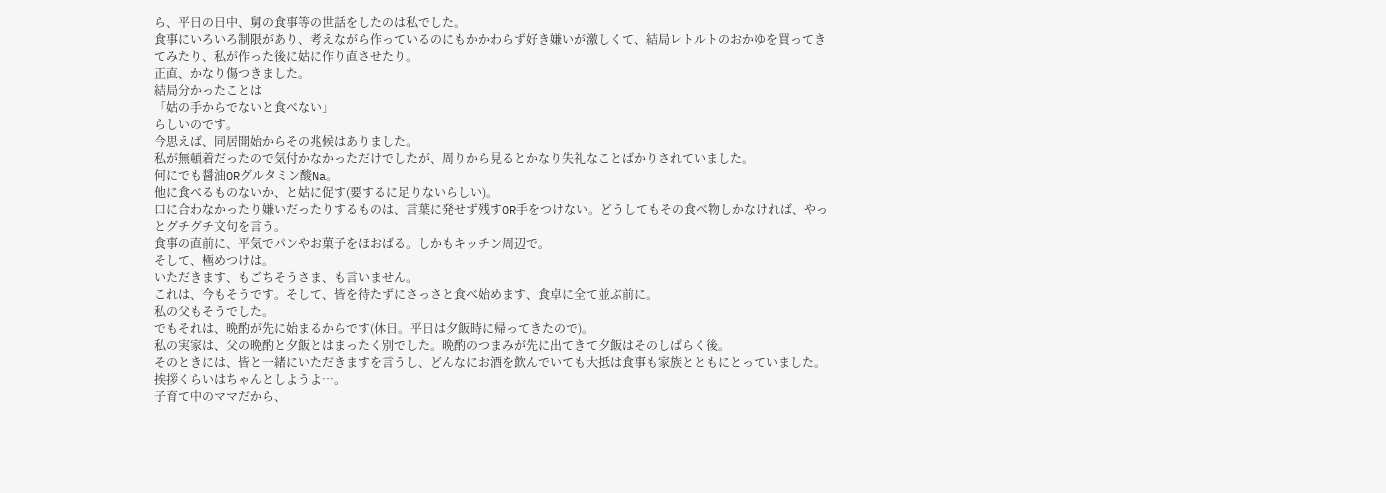ら、平日の日中、舅の食事等の世話をしたのは私でした。
食事にいろいろ制限があり、考えながら作っているのにもかかわらず好き嫌いが激しくて、結局レトルトのおかゆを買ってきてみたり、私が作った後に姑に作り直させたり。
正直、かなり傷つきました。
結局分かったことは
「姑の手からでないと食べない」
らしいのです。
今思えば、同居開始からその兆候はありました。
私が無頓着だったので気付かなかっただけでしたが、周りから見るとかなり失礼なことばかりされていました。
何にでも醤油ORグルタミン酸Na。
他に食べるものないか、と姑に促す(要するに足りないらしい)。
口に合わなかったり嫌いだったりするものは、言葉に発せず残すOR手をつけない。どうしてもその食べ物しかなければ、やっとグチグチ文句を言う。
食事の直前に、平気でパンやお菓子をほおばる。しかもキッチン周辺で。
そして、極めつけは。
いただきます、もごちそうさま、も言いません。
これは、今もそうです。そして、皆を待たずにさっさと食べ始めます、食卓に全て並ぶ前に。
私の父もそうでした。
でもそれは、晩酌が先に始まるからです(休日。平日は夕飯時に帰ってきたので)。
私の実家は、父の晩酌と夕飯とはまったく別でした。晩酌のつまみが先に出てきて夕飯はそのしばらく後。
そのときには、皆と一緒にいただきますを言うし、どんなにお酒を飲んでいても大抵は食事も家族とともにとっていました。
挨拶くらいはちゃんとしようよ…。
子育て中のママだから、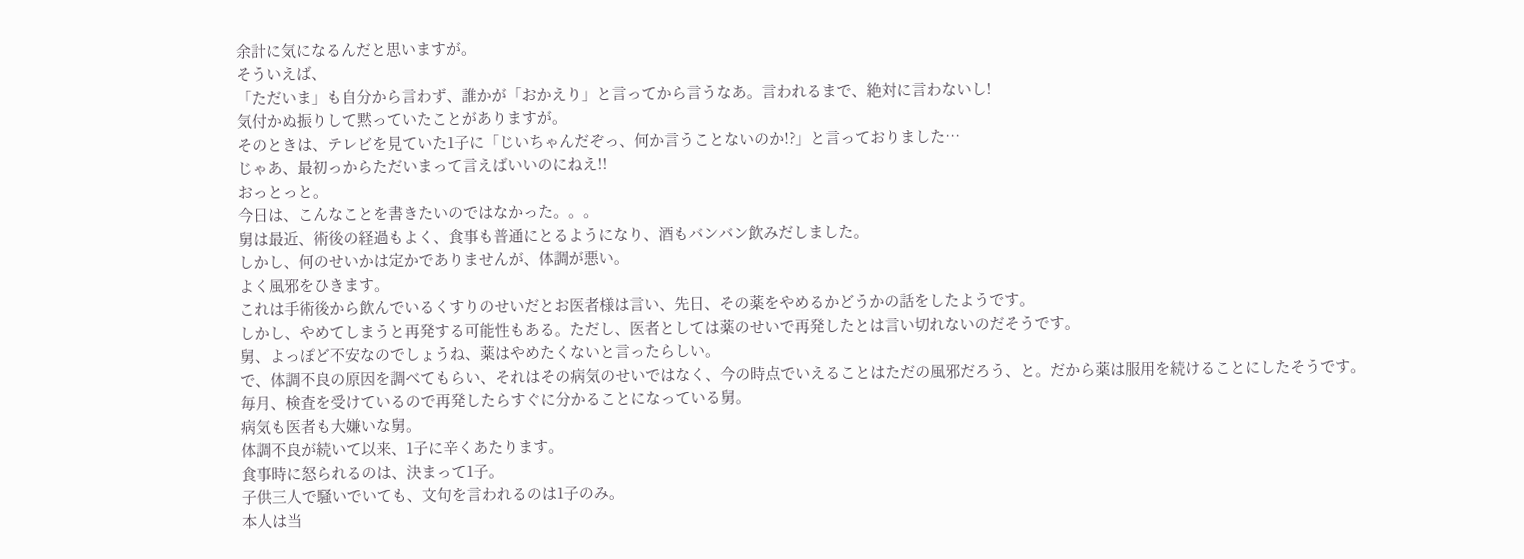余計に気になるんだと思いますが。
そういえば、
「ただいま」も自分から言わず、誰かが「おかえり」と言ってから言うなあ。言われるまで、絶対に言わないし!
気付かぬ振りして黙っていたことがありますが。
そのときは、テレビを見ていた1子に「じいちゃんだぞっ、何か言うことないのか!?」と言っておりました…
じゃあ、最初っからただいまって言えばいいのにねえ!!
おっとっと。
今日は、こんなことを書きたいのではなかった。。。
舅は最近、術後の経過もよく、食事も普通にとるようになり、酒もバンバン飲みだしました。
しかし、何のせいかは定かでありませんが、体調が悪い。
よく風邪をひきます。
これは手術後から飲んでいるくすりのせいだとお医者様は言い、先日、その薬をやめるかどうかの話をしたようです。
しかし、やめてしまうと再発する可能性もある。ただし、医者としては薬のせいで再発したとは言い切れないのだそうです。
舅、よっぽど不安なのでしょうね、薬はやめたくないと言ったらしい。
で、体調不良の原因を調べてもらい、それはその病気のせいではなく、今の時点でいえることはただの風邪だろう、と。だから薬は服用を続けることにしたそうです。
毎月、検査を受けているので再発したらすぐに分かることになっている舅。
病気も医者も大嫌いな舅。
体調不良が続いて以来、1子に辛くあたります。
食事時に怒られるのは、決まって1子。
子供三人で騒いでいても、文句を言われるのは1子のみ。
本人は当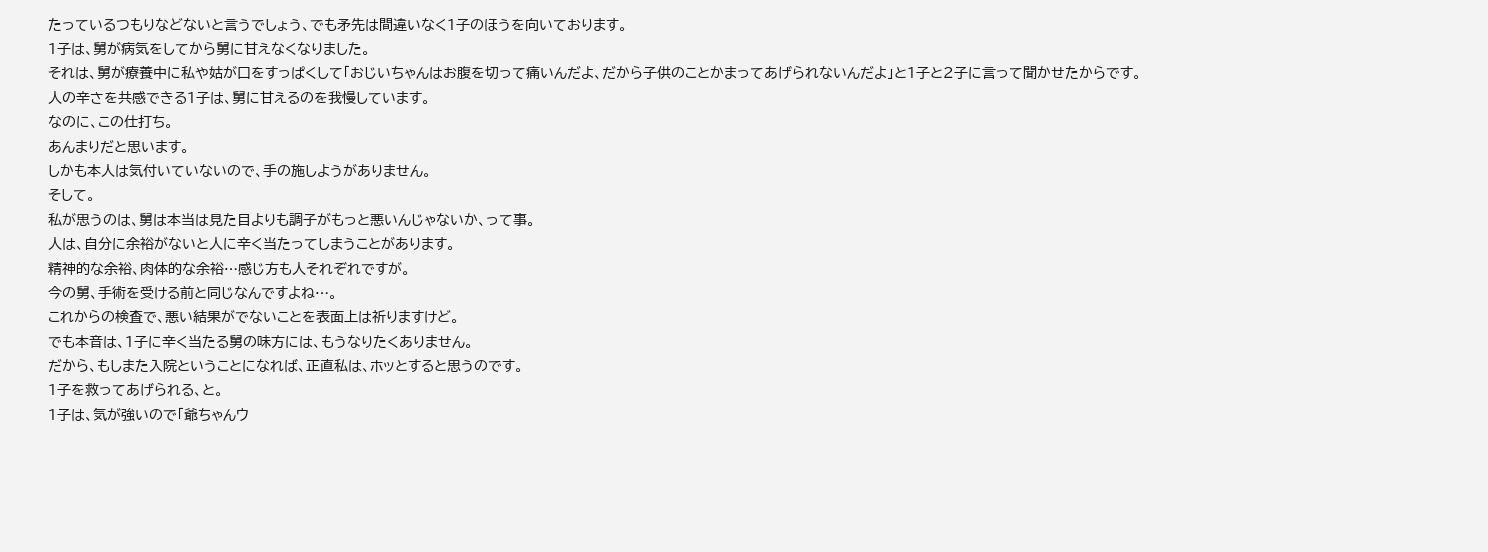たっているつもりなどないと言うでしょう、でも矛先は間違いなく1子のほうを向いております。
1子は、舅が病気をしてから舅に甘えなくなりました。
それは、舅が療養中に私や姑が口をすっぱくして「おじいちゃんはお腹を切って痛いんだよ、だから子供のことかまってあげられないんだよ」と1子と2子に言って聞かせたからです。
人の辛さを共感できる1子は、舅に甘えるのを我慢しています。
なのに、この仕打ち。
あんまりだと思います。
しかも本人は気付いていないので、手の施しようがありません。
そして。
私が思うのは、舅は本当は見た目よりも調子がもっと悪いんじゃないか、って事。
人は、自分に余裕がないと人に辛く当たってしまうことがあります。
精神的な余裕、肉体的な余裕…感じ方も人それぞれですが。
今の舅、手術を受ける前と同じなんですよね…。
これからの検査で、悪い結果がでないことを表面上は祈りますけど。
でも本音は、1子に辛く当たる舅の味方には、もうなりたくありません。
だから、もしまた入院ということになれば、正直私は、ホッとすると思うのです。
1子を救ってあげられる、と。
1子は、気が強いので「爺ちゃんウ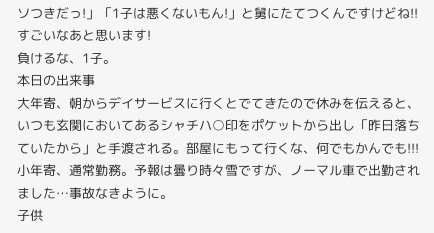ソつきだっ!」「1子は悪くないもん!」と舅にたてつくんですけどね!!
すごいなあと思います!
負けるな、1子。
本日の出来事
大年寄、朝からデイサービスに行くとでてきたので休みを伝えると、いつも玄関においてあるシャチハ○印をポケットから出し「昨日落ちていたから」と手渡される。部屋にもって行くな、何でもかんでも!!!
小年寄、通常勤務。予報は曇り時々雪ですが、ノーマル車で出勤されました…事故なきように。
子供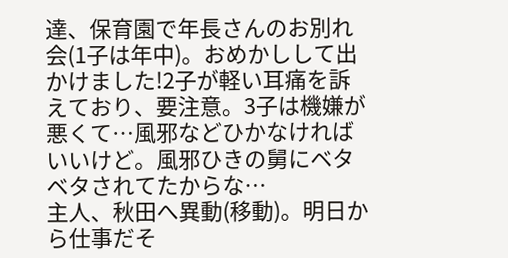達、保育園で年長さんのお別れ会(1子は年中)。おめかしして出かけました!2子が軽い耳痛を訴えており、要注意。3子は機嫌が悪くて…風邪などひかなければいいけど。風邪ひきの舅にベタベタされてたからな…
主人、秋田へ異動(移動)。明日から仕事だそ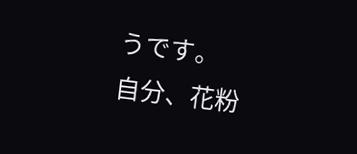うです。
自分、花粉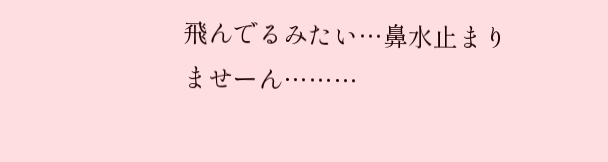飛んでるみたい…鼻水止まりませーん………